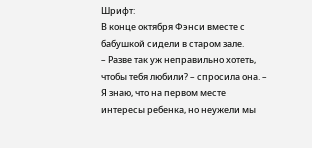Шрифт:
В конце октября Фэнси вместе с бабушкой сидели в старом зале.
– Разве так уж неправильно хотеть, чтобы тебя любили? – спросила она. – Я знаю, что на первом месте интересы ребенка, но неужели мы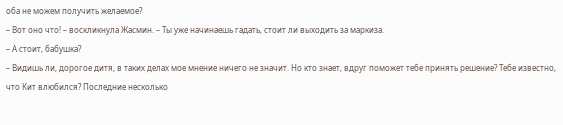оба не можем получить желаемое?
– Вот оно что! – воскликнула Жасмин. – Ты уже начинаешь гадать, стоит ли выходить за маркиза.
– А стоит, бабушка?
– Видишь ли, дорогое дитя, в таких делах мое мнение ничего не значит. Но кто знает, вдруг поможет тебе принять решение? Тебе известно, что Кит влюбился? Последние несколько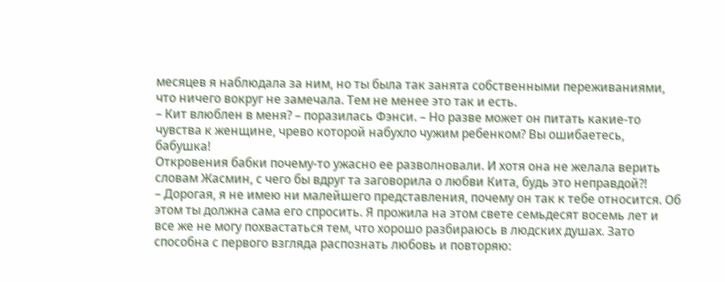месяцев я наблюдала за ним, но ты была так занята собственными переживаниями, что ничего вокруг не замечала. Тем не менее это так и есть.
– Кит влюблен в меня? – поразилась Фэнси. – Но разве может он питать какие-то чувства к женщине, чрево которой набухло чужим ребенком? Вы ошибаетесь, бабушка!
Откровения бабки почему-то ужасно ее разволновали. И хотя она не желала верить словам Жасмин, с чего бы вдруг та заговорила о любви Кита, будь это неправдой?!
– Дорогая, я не имею ни малейшего представления, почему он так к тебе относится. Об этом ты должна сама его спросить. Я прожила на этом свете семьдесят восемь лет и все же не могу похвастаться тем, что хорошо разбираюсь в людских душах. Зато способна с первого взгляда распознать любовь и повторяю: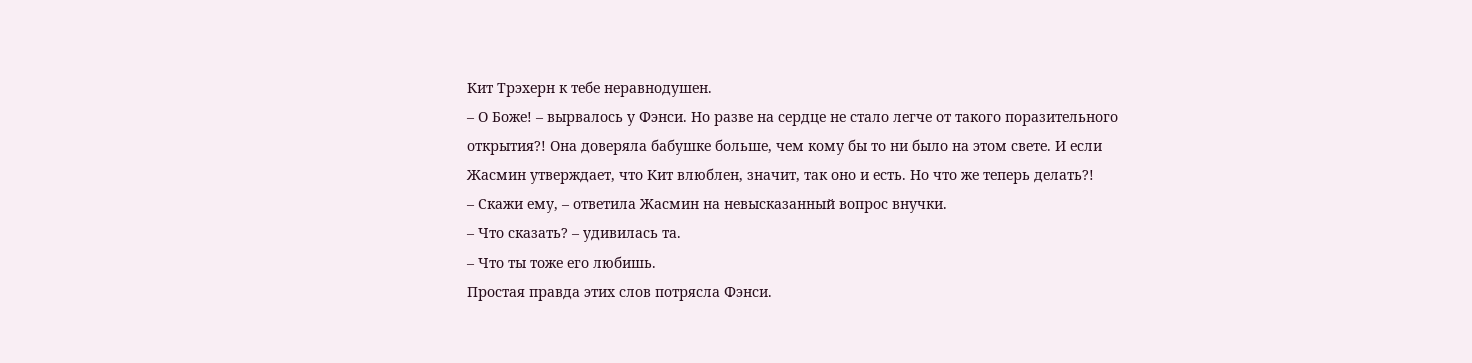Кит Трэхерн к тебе неравнодушен.
– О Боже! – вырвалось у Фэнси. Но разве на сердце не стало легче от такого поразительного открытия?! Она доверяла бабушке больше, чем кому бы то ни было на этом свете. И если Жасмин утверждает, что Кит влюблен, значит, так оно и есть. Но что же теперь делать?!
– Скажи ему, – ответила Жасмин на невысказанный вопрос внучки.
– Что сказать? – удивилась та.
– Что ты тоже его любишь.
Простая правда этих слов потрясла Фэнси.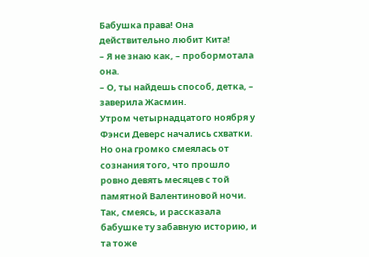Бабушка права! Она действительно любит Кита!
– Я не знаю как, – пробормотала она.
– О, ты найдешь способ, детка, – заверила Жасмин.
Утром четырнадцатого ноября у Фэнси Деверс начались схватки. Но она громко смеялась от сознания того, что прошло ровно девять месяцев с той памятной Валентиновой ночи. Так, смеясь, и рассказала бабушке ту забавную историю, и та тоже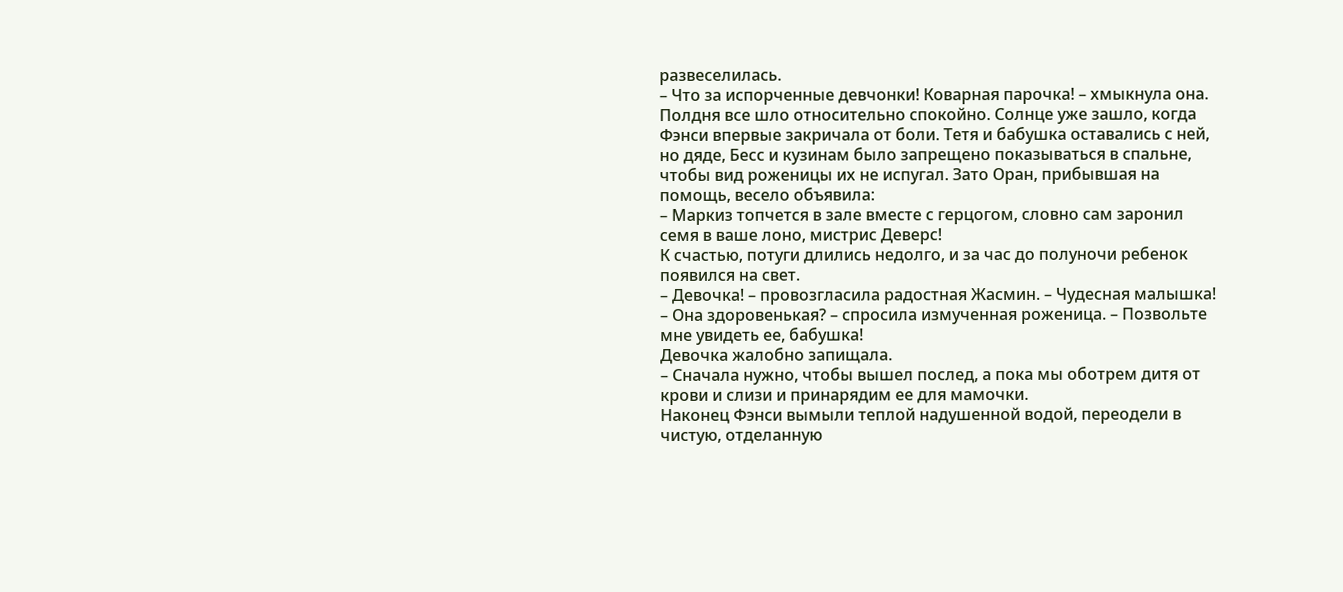развеселилась.
– Что за испорченные девчонки! Коварная парочка! – хмыкнула она.
Полдня все шло относительно спокойно. Солнце уже зашло, когда Фэнси впервые закричала от боли. Тетя и бабушка оставались с ней, но дяде, Бесс и кузинам было запрещено показываться в спальне, чтобы вид роженицы их не испугал. Зато Оран, прибывшая на помощь, весело объявила:
– Маркиз топчется в зале вместе с герцогом, словно сам заронил семя в ваше лоно, мистрис Деверс!
К счастью, потуги длились недолго, и за час до полуночи ребенок появился на свет.
– Девочка! – провозгласила радостная Жасмин. – Чудесная малышка!
– Она здоровенькая? – спросила измученная роженица. – Позвольте мне увидеть ее, бабушка!
Девочка жалобно запищала.
– Сначала нужно, чтобы вышел послед, а пока мы оботрем дитя от крови и слизи и принарядим ее для мамочки.
Наконец Фэнси вымыли теплой надушенной водой, переодели в чистую, отделанную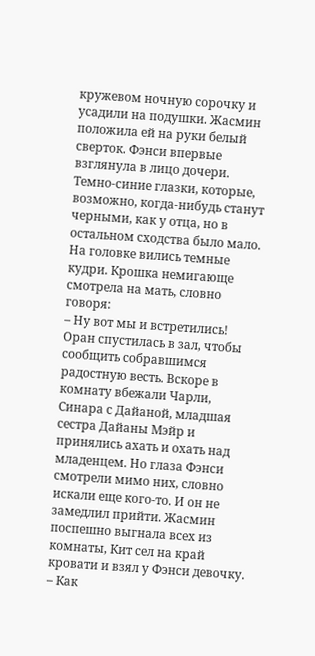кружевом ночную сорочку и усадили на подушки. Жасмин положила ей на руки белый сверток. Фэнси впервые взглянула в лицо дочери. Темно-синие глазки, которые, возможно, когда-нибудь станут черными, как у отца, но в остальном сходства было мало. На головке вились темные кудри. Крошка немигающе смотрела на мать, словно говоря:
– Ну вот мы и встретились!
Оран спустилась в зал, чтобы сообщить собравшимся радостную весть. Вскоре в комнату вбежали Чарли, Синара с Дайаной, младшая сестра Дайаны Мэйр и принялись ахать и охать над младенцем. Но глаза Фэнси смотрели мимо них, словно искали еще кого-то. И он не замедлил прийти. Жасмин поспешно выгнала всех из комнаты, Кит сел на край кровати и взял у Фэнси девочку.
– Как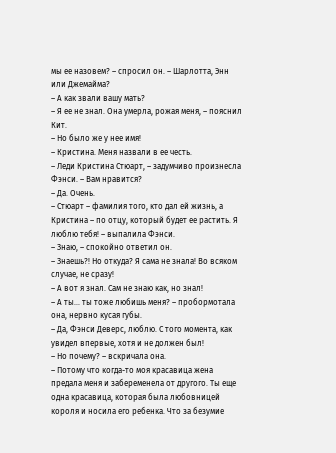мы ее назовем? – спросил он. – Шарлотта, Энн или Джемайма?
– А как звали вашу мать?
– Я ее не знал. Она умерла, рожая меня, – пояснил Кит.
– Но было же у нее имя!
– Кристина. Меня назвали в ее честь.
– Леди Кристина Стюарт, – задумчиво произнесла Фэнси. – Вам нравится?
– Да. Очень.
– Стюарт – фамилия того, кто дал ей жизнь, а Кристина – по отцу, который будет ее растить. Я люблю тебя! – выпалила Фэнси.
– Знаю, – спокойно ответил он.
– Знаешь?! Но откуда? Я сама не знала! Во всяком случае, не сразу!
– А вот я знал. Сам не знаю как, но знал!
– А ты... ты тоже любишь меня? – пробормотала она, нервно кусая губы.
– Да, Фэнси Деверс, люблю. С того момента, как увидел впервые, хотя и не должен был!
– Но почему? – вскричала она.
– Потому что когда-то моя красавица жена предала меня и забеременела от другого. Ты еще одна красавица, которая была любовницей короля и носила его ребенка. Что за безумие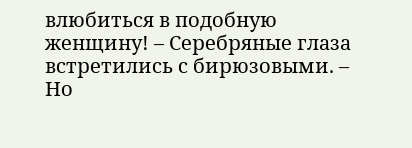влюбиться в подобную женщину! – Серебряные глаза встретились с бирюзовыми. – Но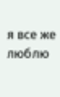я все же люблю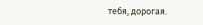тебя, дорогая.